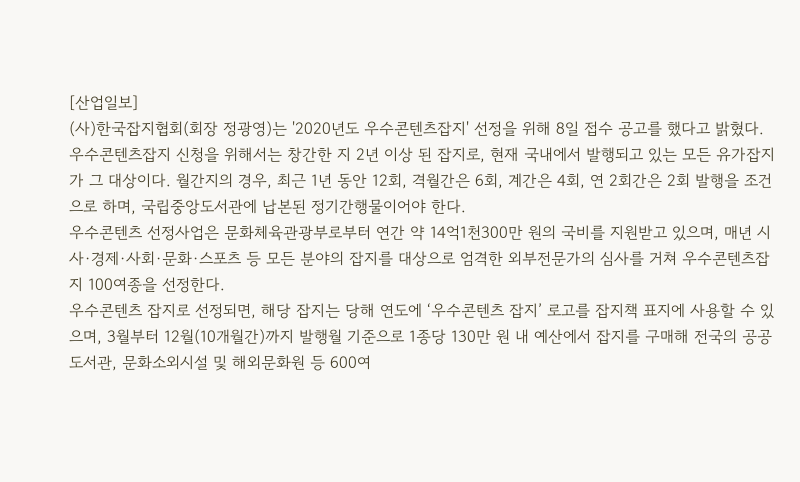[산업일보]
(사)한국잡지협회(회장 정광영)는 '2020년도 우수콘텐츠잡지' 선정을 위해 8일 접수 공고를 했다고 밝혔다.
우수콘텐츠잡지 신청을 위해서는 창간한 지 2년 이상 된 잡지로, 현재 국내에서 발행되고 있는 모든 유가잡지가 그 대상이다. 월간지의 경우, 최근 1년 동안 12회, 격월간은 6회, 계간은 4회, 연 2회간은 2회 발행을 조건으로 하며, 국립중앙도서관에 납본된 정기간행물이어야 한다.
우수콘텐츠 선정사업은 문화체육관광부로부터 연간 약 14억1천300만 원의 국비를 지원받고 있으며, 매년 시사·경제·사회·문화·스포츠 등 모든 분야의 잡지를 대상으로 엄격한 외부전문가의 심사를 거쳐 우수콘텐츠잡지 100여종을 선정한다.
우수콘텐츠 잡지로 선정되면, 해당 잡지는 당해 연도에 ‘우수콘텐츠 잡지’ 로고를 잡지책 표지에 사용할 수 있으며, 3월부터 12월(10개월간)까지 발행월 기준으로 1종당 130만 원 내 예산에서 잡지를 구매해 전국의 공공도서관, 문화소외시설 및 해외문화원 등 600여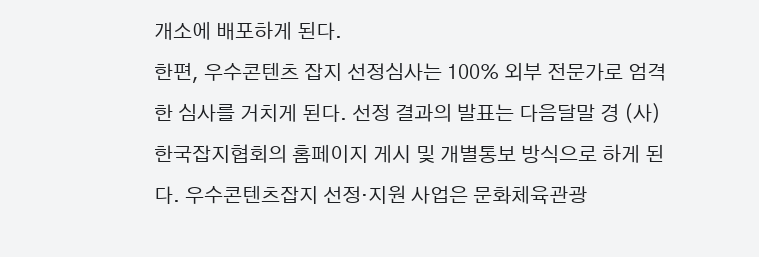개소에 배포하게 된다.
한편, 우수콘텐츠 잡지 선정심사는 100% 외부 전문가로 엄격한 심사를 거치게 된다. 선정 결과의 발표는 다음달말 경 (사)한국잡지협회의 홈페이지 게시 및 개별통보 방식으로 하게 된다. 우수콘텐츠잡지 선정·지원 사업은 문화체육관광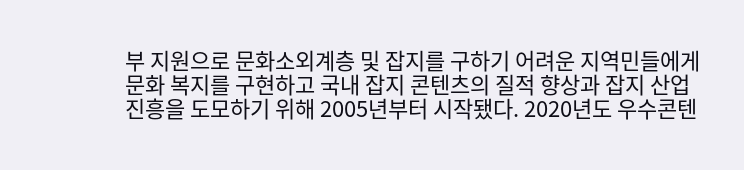부 지원으로 문화소외계층 및 잡지를 구하기 어려운 지역민들에게 문화 복지를 구현하고 국내 잡지 콘텐츠의 질적 향상과 잡지 산업 진흥을 도모하기 위해 2005년부터 시작됐다. 2020년도 우수콘텐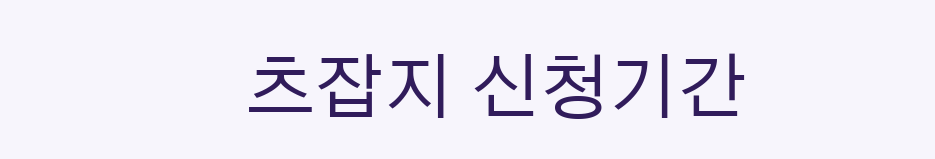츠잡지 신청기간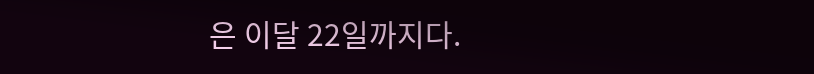은 이달 22일까지다.